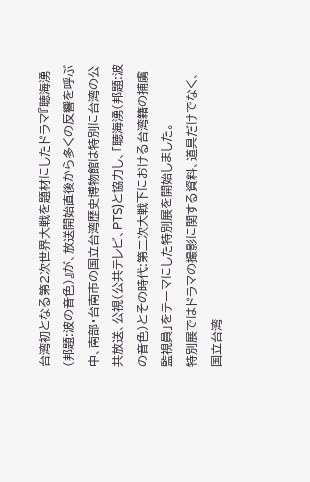台湾初となる第2次世界大戦を題材にしたドラマ『聴海湧(邦題:波の音色)』が、放送開始直後から多くの反響を呼ぶ中、南部・台南市の国立台湾歴史博物館は特別に台湾の公共放送、公視(公共テレビ、PTS)と協力し、「聴海湧(邦題:波の音色)とその時代:第二次大戦下における台湾籍の捕虜監視員」をテーマにした特別展を開始しました。
特別展ではドラマの撮影に関する資料、道具だけでなく、国立台湾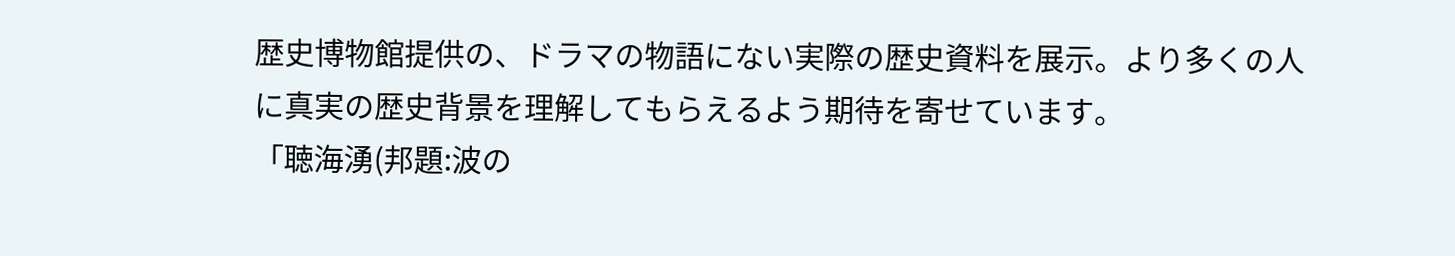歴史博物館提供の、ドラマの物語にない実際の歴史資料を展示。より多くの人に真実の歴史背景を理解してもらえるよう期待を寄せています。
「聴海湧(邦題:波の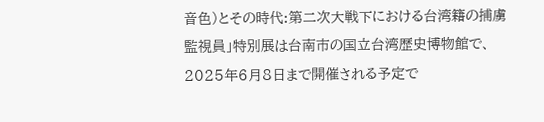音色)とその時代:第二次大戦下における台湾籍の捕虜監視員」特別展は台南市の国立台湾歴史博物館で、2025年6月8日まで開催される予定で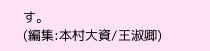す。
(編集:本村大資/王淑卿)